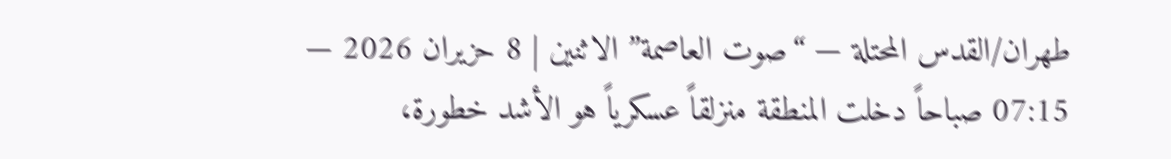طهران/القدس المحتلة — “صوت العاصمة” الاثنين | 8 حزيران 2026 — 07:15 صباحاً دخلت المنطقة منزلقاً عسكرياً هو الأشد خطورة،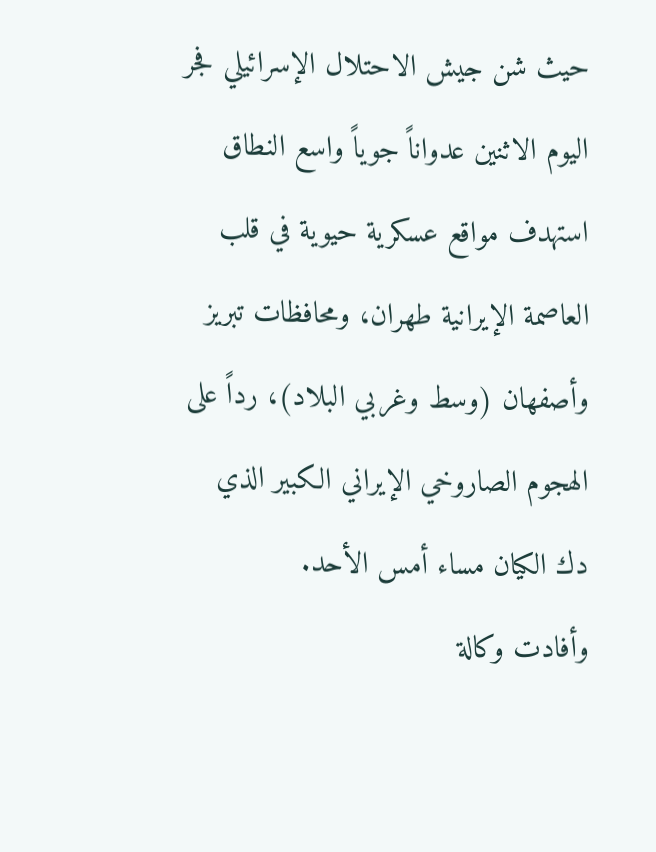حيث شن جيش الاحتلال الإسرائيلي فجر اليوم الاثنين عدواناً جوياً واسع النطاق استهدف مواقع عسكرية حيوية في قلب العاصمة الإيرانية طهران، ومحافظات تبريز وأصفهان (وسط وغربي البلاد)، رداً على الهجوم الصاروخي الإيراني الكبير الذي دك الكيان مساء أمس الأحد.
وأفادت وكالة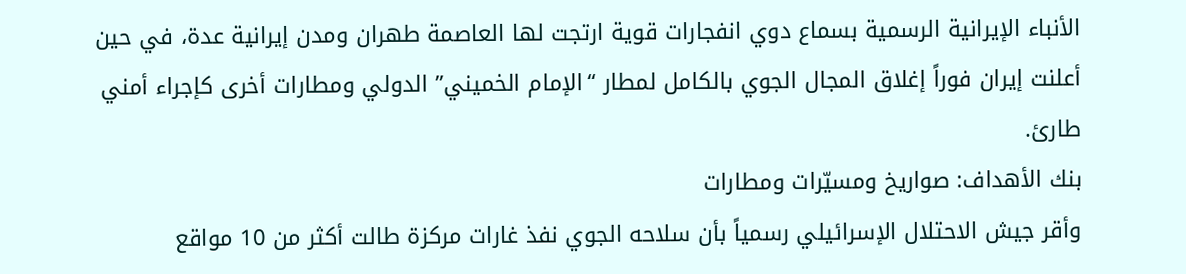الأنباء الإيرانية الرسمية بسماع دوي انفجارات قوية ارتجت لها العاصمة طهران ومدن إيرانية عدة، في حين أعلنت إيران فوراً إغلاق المجال الجوي بالكامل لمطار “الإمام الخميني” الدولي ومطارات أخرى كإجراء أمني طارئ.
بنك الأهداف: صواريخ ومسيّرات ومطارات
وأقر جيش الاحتلال الإسرائيلي رسمياً بأن سلاحه الجوي نفذ غارات مركزة طالت أكثر من 10 مواقع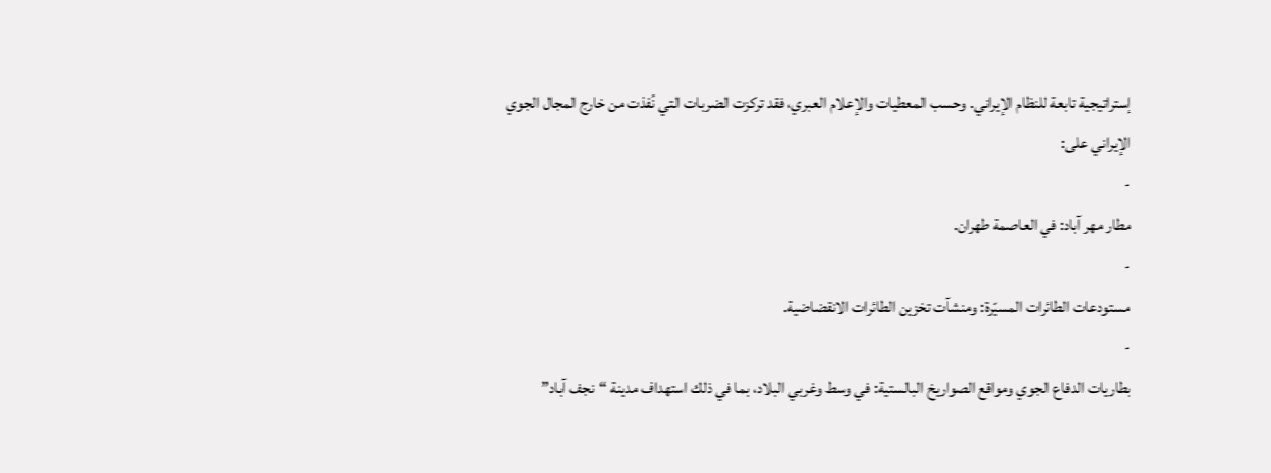إستراتيجية تابعة للنظام الإيراني. وحسب المعطيات والإعلام العبري، فقد تركزت الضربات التي نُفذت من خارج المجال الجوي الإيراني على:
-
مطار مهر آباد: في العاصمة طهران.
-
مستودعات الطائرات المسيّرة: ومنشآت تخزين الطائرات الانقضاضية.
-
بطاريات الدفاع الجوي ومواقع الصواريخ البالستية: في وسط وغربي البلاد، بما في ذلك استهداف مدينة “نجف آباد”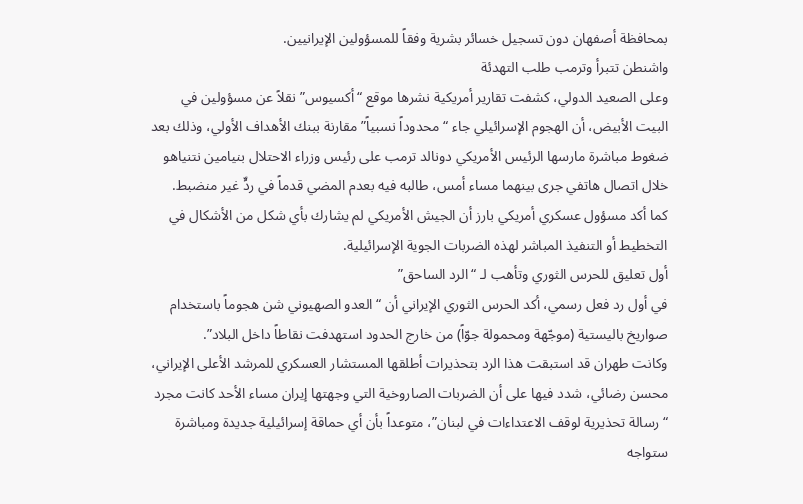بمحافظة أصفهان دون تسجيل خسائر بشرية وفقاً للمسؤولين الإيرانيين.
واشنطن تتبرأ وترمب طلب التهدئة
وعلى الصعيد الدولي، كشفت تقارير أمريكية نشرها موقع “أكسيوس” نقلاً عن مسؤولين في البيت الأبيض، أن الهجوم الإسرائيلي جاء “محدوداً نسبياً” مقارنة ببنك الأهداف الأولي، وذلك بعد ضغوط مباشرة مارسها الرئيس الأمريكي دونالد ترمب على رئيس وزراء الاحتلال بنيامين نتنياهو خلال اتصال هاتفي جرى بينهما مساء أمس، طالبه فيه بعدم المضي قدماً في ردٍّ غير منضبط.
كما أكد مسؤول عسكري أمريكي بارز أن الجيش الأمريكي لم يشارك بأي شكل من الأشكال في التخطيط أو التنفيذ المباشر لهذه الضربات الجوية الإسرائيلية.
أول تعليق للحرس الثوري وتأهب لـ “الرد الساحق”
في أول رد فعل رسمي، أكد الحرس الثوري الإيراني أن “العدو الصهيوني شن هجوماً باستخدام صواريخ باليستية (موجّهة ومحمولة جوّاً) من خارج الحدود استهدفت نقاطاً داخل البلاد”.
وكانت طهران قد استبقت هذا الرد بتحذيرات أطلقها المستشار العسكري للمرشد الأعلى الإيراني، محسن رضائي، شدد فيها على أن الضربات الصاروخية التي وجهتها إيران مساء الأحد كانت مجرد “رسالة تحذيرية لوقف الاعتداءات في لبنان”، متوعداً بأن أي حماقة إسرائيلية جديدة ومباشرة ستواجه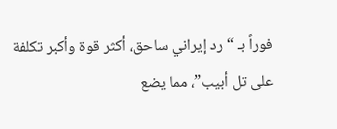فوراً بـ “رد إيراني ساحق، أكثر قوة وأكبر تكلفة على تل أبيب”، مما يضع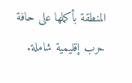المنطقة بأكملها على حافة حرب إقليمية شاملة.